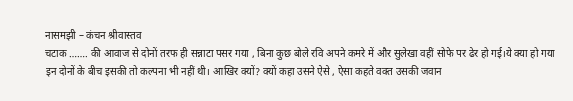नासमझी – कंचन श्रीवास्तव
चटाक ……. की आवाज से दोनों तरफ ही सन्नाटा पसर गया , बिना कुछ बोले रवि अपने कमरे में और सुलेखा वहीं सोफे पर ढेर हो गई।ये क्या हो गया इन दोनों के बीच इसकी तो कल्पना भी नहीं थी। आखिर क्यों? क्यों कहा उसने ऐसे , ऐसा कहते वक्त उसकी जवान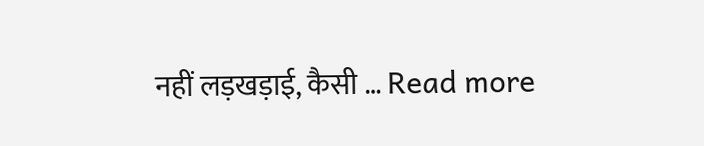नहीं लड़खड़ाई, कैसी … Read more